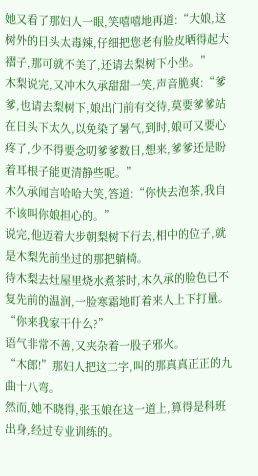她又看了那妇人一眼,笑嘻嘻地再道:“大娘,这树外的日头太毒辣,仔细把您老有脸皮晒得起大褶子,那可就不美了,还请去梨树下小坐。”
木梨说完,又冲木久承甜甜一笑,声音脆爽:“爹爹,也请去梨树下,娘出门前有交待,莫要爹爹站在日头下太久,以免染了暑气,到时,娘可又要心疼了,少不得要念叨爹爹数日,想来,爹爹还是盼着耳根子能更清静些呢。”
木久承闻言哈哈大笑,答道:“你快去泡茶,我自不该叫你娘担心的。”
说完,他迈着大步朝梨树下行去,相中的位子,就是木梨先前坐过的那把躺椅。
待木梨去灶屋里烧水煮茶时,木久承的脸色已不复先前的温润,一脸寒霜地盯着来人上下打量。
“你来我家干什么?”
语气非常不善,又夹杂着一股子邪火。
“木郎!”那妇人把这二字,叫的那真真正正的九曲十八弯。
然而,她不晓得,张玉娘在这一道上,算得是科班出身,经过专业训练的。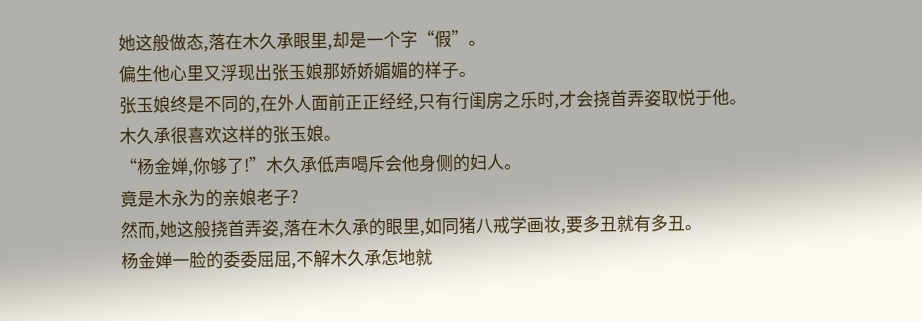她这般做态,落在木久承眼里,却是一个字“假”。
偏生他心里又浮现出张玉娘那娇娇媚媚的样子。
张玉娘终是不同的,在外人面前正正经经,只有行闺房之乐时,才会挠首弄姿取悦于他。
木久承很喜欢这样的张玉娘。
“杨金婵,你够了!”木久承低声喝斥会他身侧的妇人。
竟是木永为的亲娘老子?
然而,她这般挠首弄姿,落在木久承的眼里,如同猪八戒学画妆,要多丑就有多丑。
杨金婵一脸的委委屈屈,不解木久承怎地就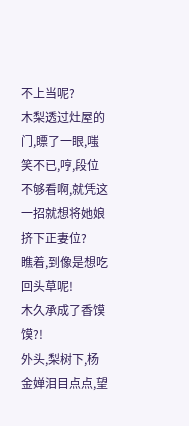不上当呢?
木梨透过灶屋的门,瞟了一眼,嗤笑不已,哼,段位不够看啊,就凭这一招就想将她娘挤下正妻位?
瞧着,到像是想吃回头草呢!
木久承成了香馍馍?!
外头,梨树下,杨金婵泪目点点,望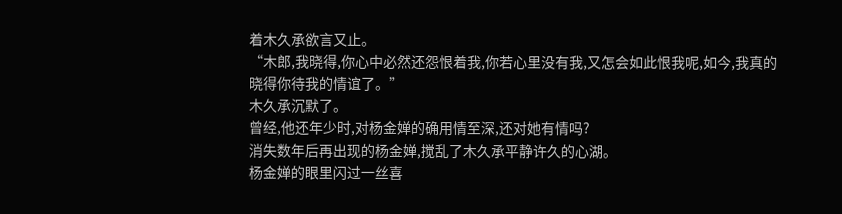着木久承欲言又止。
“木郎,我晓得,你心中必然还怨恨着我,你若心里没有我,又怎会如此恨我呢,如今,我真的晓得你待我的情谊了。”
木久承沉默了。
曾经,他还年少时,对杨金婵的确用情至深,还对她有情吗?
消失数年后再出现的杨金婵,搅乱了木久承平静许久的心湖。
杨金婵的眼里闪过一丝喜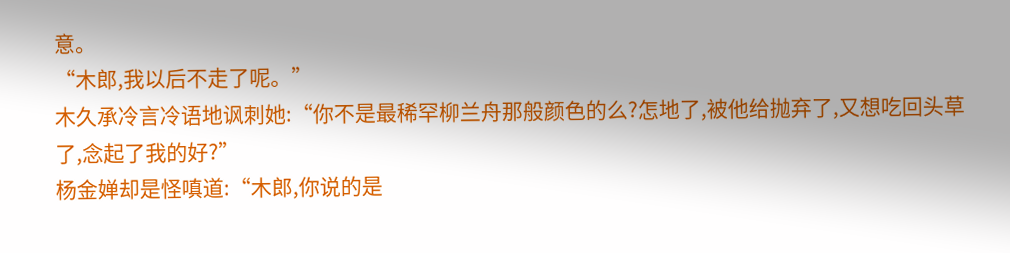意。
“木郎,我以后不走了呢。”
木久承冷言冷语地讽刺她:“你不是最稀罕柳兰舟那般颜色的么?怎地了,被他给抛弃了,又想吃回头草了,念起了我的好?”
杨金婵却是怪嗔道:“木郎,你说的是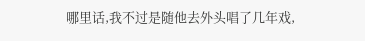哪里话,我不过是随他去外头唱了几年戏,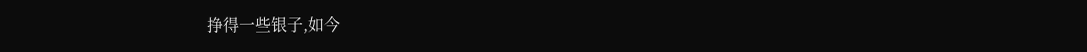挣得一些银子,如今